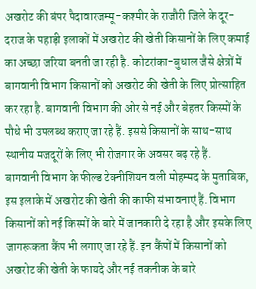अखरोट की बंपर पैदावारजम्मू-कश्मीर के राजौरी जिले के दूर-दराज के पहाड़ी इलाकों में अखरोट की खेती किसानों के लिए कमाई का अच्छा जरिया बनती जा रही है. कोटरांका-बुधाल जैसे क्षेत्रों में बागवानी विभाग किसानों को अखरोट की खेती के लिए प्रोत्साहित कर रहा है. बागवानी विभाग की ओर से नई और बेहतर किस्मों के पौधे भी उपलब्ध कराए जा रहे हैं. इससे किसानों के साथ-साथ स्थानीय मजदूरों के लिए भी रोजगार के अवसर बढ़ रहे हैं.
बागवानी विभाग के फील्ड टेक्नीशियन वली मोहम्मद के मुताबिक, इस इलाके में अखरोट की खेती की काफी संभावनाएं हैं. विभाग किसानों को नई किस्मों के बारे में जानकारी दे रहा है और इसके लिए जागरूकता कैंप भी लगाए जा रहे हैं. इन कैंपों में किसानों को अखरोट की खेती के फायदे और नई तकनीक के बारे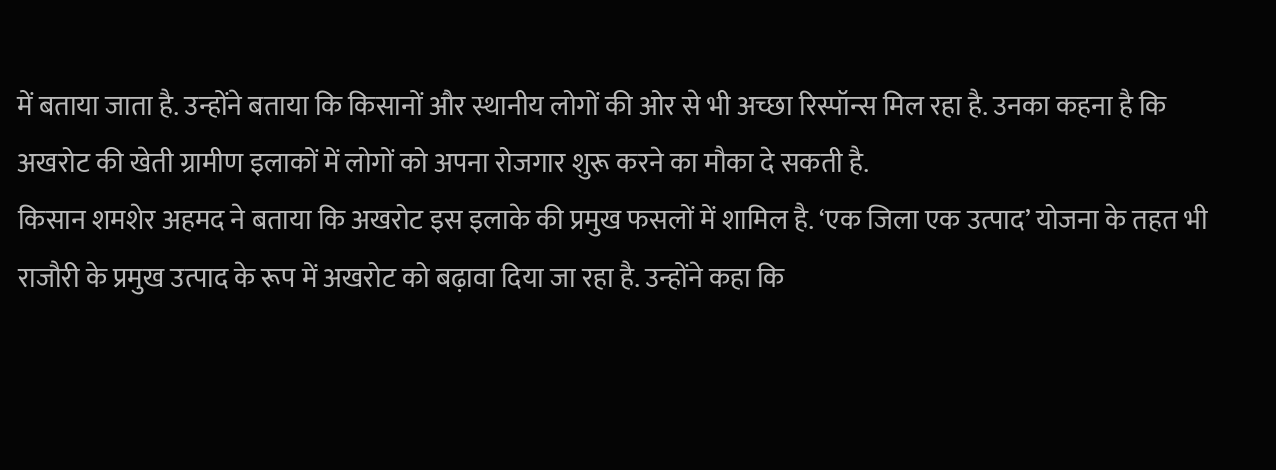में बताया जाता है. उन्होंने बताया कि किसानों और स्थानीय लोगों की ओर से भी अच्छा रिस्पॉन्स मिल रहा है. उनका कहना है कि अखरोट की खेती ग्रामीण इलाकों में लोगों को अपना रोजगार शुरू करने का मौका दे सकती है.
किसान शमशेर अहमद ने बताया कि अखरोट इस इलाके की प्रमुख फसलों में शामिल है. ‘एक जिला एक उत्पाद’ योजना के तहत भी राजौरी के प्रमुख उत्पाद के रूप में अखरोट को बढ़ावा दिया जा रहा है. उन्होंने कहा कि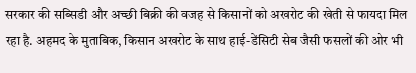सरकार की सब्सिडी और अच्छी बिक्री की वजह से किसानों को अखरोट की खेती से फायदा मिल रहा है. अहमद के मुताबिक, किसान अखरोट के साथ हाई-डेंसिटी सेब जैसी फसलों की ओर भी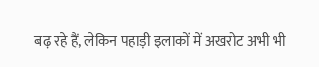बढ़ रहे हैं, लेकिन पहाड़ी इलाकों में अखरोट अभी भी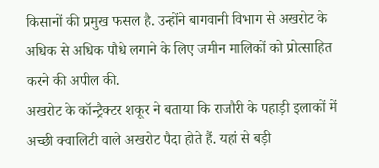किसानों की प्रमुख फसल है. उन्होंने बागवानी विभाग से अखरोट के अधिक से अधिक पौधे लगाने के लिए जमीन मालिकों को प्रोत्साहित करने की अपील की.
अखरोट के कॉन्ट्रैक्टर शकूर ने बताया कि राजौरी के पहाड़ी इलाकों में अच्छी क्वालिटी वाले अखरोट पैदा होते हैं. यहां से बड़ी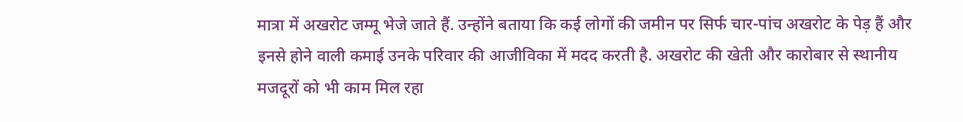मात्रा में अखरोट जम्मू भेजे जाते हैं. उन्होंने बताया कि कई लोगों की जमीन पर सिर्फ चार-पांच अखरोट के पेड़ हैं और इनसे होने वाली कमाई उनके परिवार की आजीविका में मदद करती है. अखरोट की खेती और कारोबार से स्थानीय मजदूरों को भी काम मिल रहा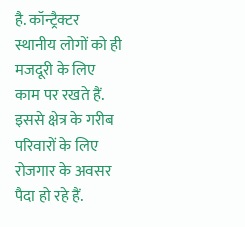है. कॉन्ट्रैक्टर स्थानीय लोगों को ही मजदूरी के लिए काम पर रखते हैं. इससे क्षेत्र के गरीब परिवारों के लिए रोजगार के अवसर पैदा हो रहे हैं.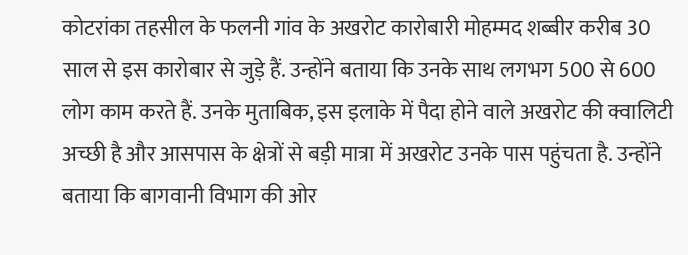कोटरांका तहसील के फलनी गांव के अखरोट कारोबारी मोहम्मद शब्बीर करीब 30 साल से इस कारोबार से जुड़े हैं. उन्होंने बताया कि उनके साथ लगभग 500 से 600 लोग काम करते हैं. उनके मुताबिक, इस इलाके में पैदा होने वाले अखरोट की क्वालिटी अच्छी है और आसपास के क्षेत्रों से बड़ी मात्रा में अखरोट उनके पास पहुंचता है. उन्होंने बताया कि बागवानी विभाग की ओर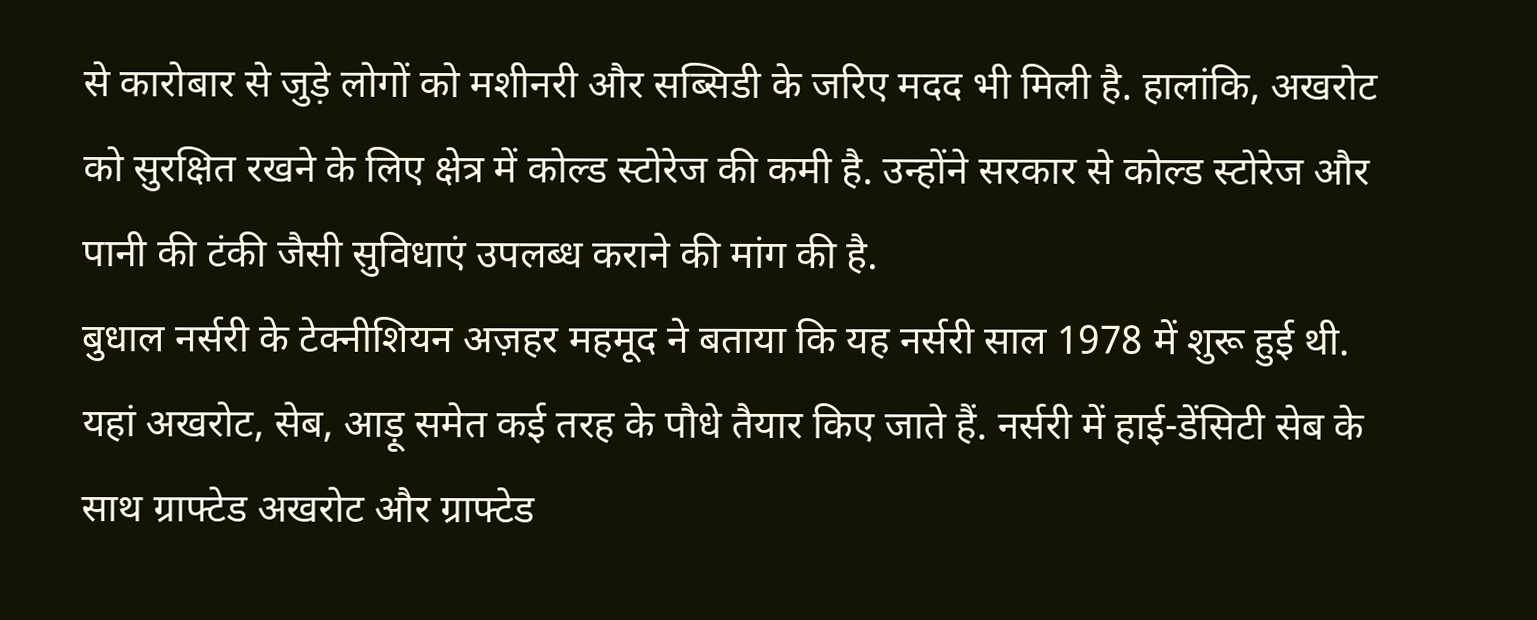से कारोबार से जुड़े लोगों को मशीनरी और सब्सिडी के जरिए मदद भी मिली है. हालांकि, अखरोट को सुरक्षित रखने के लिए क्षेत्र में कोल्ड स्टोरेज की कमी है. उन्होंने सरकार से कोल्ड स्टोरेज और पानी की टंकी जैसी सुविधाएं उपलब्ध कराने की मांग की है.
बुधाल नर्सरी के टेक्नीशियन अज़हर महमूद ने बताया कि यह नर्सरी साल 1978 में शुरू हुई थी. यहां अखरोट, सेब, आड़ू समेत कई तरह के पौधे तैयार किए जाते हैं. नर्सरी में हाई-डेंसिटी सेब के साथ ग्राफ्टेड अखरोट और ग्राफ्टेड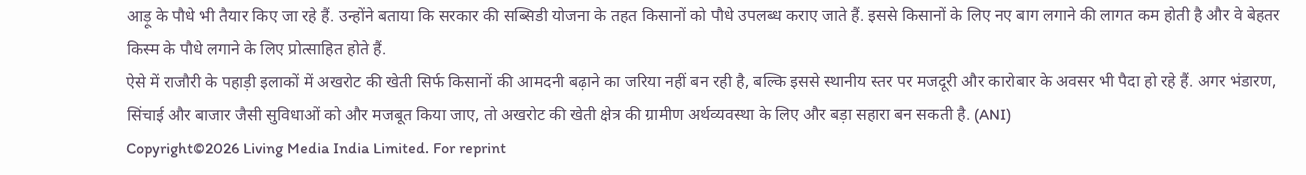आड़ू के पौधे भी तैयार किए जा रहे हैं. उन्होंने बताया कि सरकार की सब्सिडी योजना के तहत किसानों को पौधे उपलब्ध कराए जाते हैं. इससे किसानों के लिए नए बाग लगाने की लागत कम होती है और वे बेहतर किस्म के पौधे लगाने के लिए प्रोत्साहित होते हैं.
ऐसे में राजौरी के पहाड़ी इलाकों में अखरोट की खेती सिर्फ किसानों की आमदनी बढ़ाने का जरिया नहीं बन रही है, बल्कि इससे स्थानीय स्तर पर मजदूरी और कारोबार के अवसर भी पैदा हो रहे हैं. अगर भंडारण, सिंचाई और बाजार जैसी सुविधाओं को और मजबूत किया जाए, तो अखरोट की खेती क्षेत्र की ग्रामीण अर्थव्यवस्था के लिए और बड़ा सहारा बन सकती है. (ANI)
Copyright©2026 Living Media India Limited. For reprint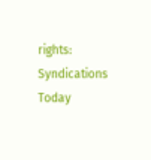rights: Syndications Today